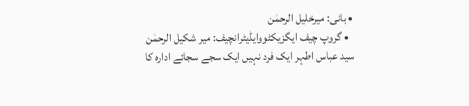• بانی: میرخلیل الرحمٰن
  • گروپ چیف ایگزیکٹووایڈیٹرانچیف: میر شکیل الرحمٰن
سید عباس اطہر ایک فرد نہیں ایک سجے سجائے ادارہ کا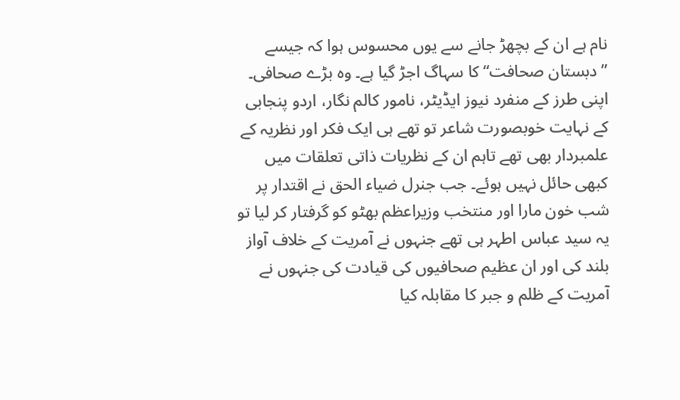نام ہے ان کے بچھڑ جانے سے یوں محسوس ہوا کہ جیسے ”دبستان صحافت“ کا سہاگ اجڑ گیا ہے۔ وہ بڑے صحافی۔ اپنی طرز کے منفرد نیوز ایڈیٹر، نامور کالم نگار، اردو پنجابی کے نہایت خوبصورت شاعر تو تھے ہی ایک فکر اور نظریہ کے علمبردار بھی تھے تاہم ان کے نظریات ذاتی تعلقات میں کبھی حائل نہیں ہوئے۔ جب جنرل ضیاء الحق نے اقتدار پر شب خون مارا اور منتخب وزیراعظم بھٹو کو گرفتار کر لیا تو یہ سید عباس اطہر ہی تھے جنہوں نے آمریت کے خلاف آواز بلند کی اور ان عظیم صحافیوں کی قیادت کی جنہوں نے آمریت کے ظلم و جبر کا مقابلہ کیا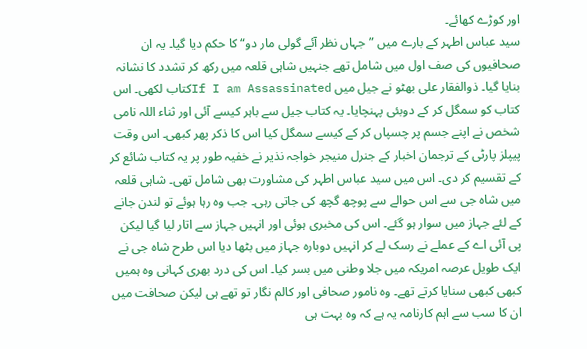اور کوڑے کھائے۔
سید عباس اطہر کے بارے میں ”جہاں نظر آئے گولی مار دو“ کا حکم دیا گیا۔ یہ ان صحافیوں کی صف اول میں شامل تھے جنہیں شاہی قلعہ میں رکھ کر تشدد کا نشانہ بنایا گیا۔ ذوالفقار علی بھٹو نے جیل میں If I am Assassinatedکتاب لکھی۔ اس کتاب کو سمگل کر کے دوبئی پہنچایا۔ یہ کتاب جیل سے باہر کیسے آئی اور ثناء اللہ نامی شخص نے اپنے جسم پر چسپاں کر کے کیسے سمگل کیا اس کا ذکر پھر کبھی۔ اس وقت پیپلز پارٹی کے ترجمان اخبار کے جنرل منیجر خواجہ نذیر نے خفیہ طور پر یہ کتاب شائع کر کے تقسیم کر دی۔ اس میں سید عباس اطہر کی مشاورت بھی شامل تھی۔ شاہی قلعہ میں شاہ جی سے اس حوالے سے پوچھ گچھ کی جاتی رہی۔ جب وہ رہا ہوئے تو لندن جانے کے لئے جہاز میں سوار ہو گئے۔ اس کی مخبری ہوئی اور انہیں جہاز سے اتار لیا گیا لیکن پی آئی اے کے عملے نے رسک لے کر انہیں دوبارہ جہاز میں بٹھا دیا اس طرح شاہ جی نے ایک طویل عرصہ امریکہ میں جلا وطنی میں بسر کیا۔ اس کی درد بھری کہانی وہ ہمیں کبھی کبھی سنایا کرتے تھے۔ وہ نامور صحافی اور کالم نگار تو تھے ہی لیکن صحافت میں ان کا سب سے اہم کارنامہ یہ ہے کہ وہ بہت ہی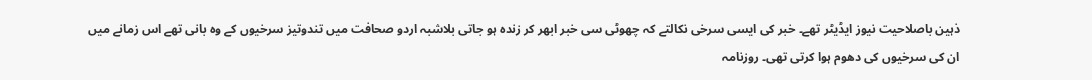ذہین باصلاحیت نیوز ایڈیٹر تھے۔ خبر کی ایسی سرخی نکالتے کہ چھوٹی سی خبر ابھر کر زندہ ہو جاتی بلاشبہ اردو صحافت میں تندوتیز سرخیوں کے وہ بانی تھے اس زمانے میں ان کی سرخیوں کی دھوم ہوا کرتی تھی۔ روزنامہ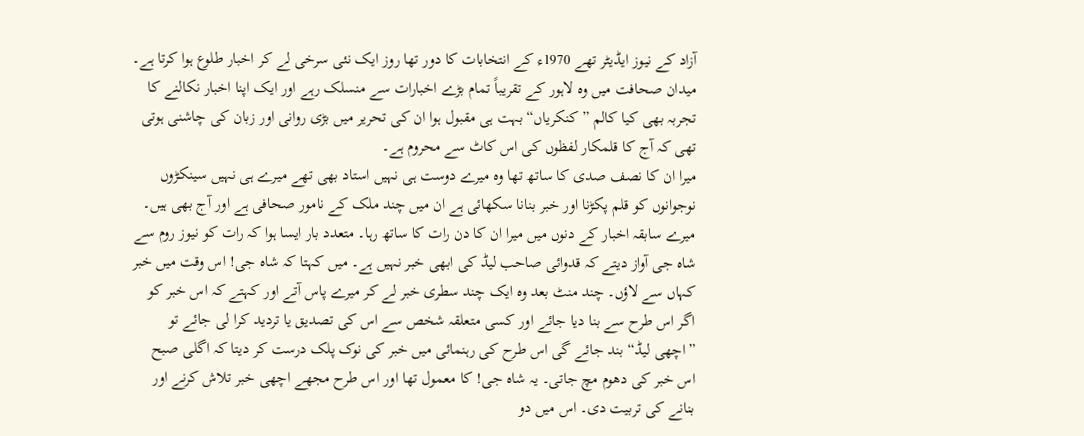آزاد کے نیوز ایڈیٹر تھے 1970ء کے انتخابات کا دور تھا روز ایک نئی سرخی لے کر اخبار طلوع ہوا کرتا ہے۔ میدان صحافت میں وہ لاہور کے تقریباً تمام بڑے اخبارات سے منسلک رہے اور ایک اپنا اخبار نکالنے کا تجربہ بھی کیا کالم ”کنکریاں“ بہت ہی مقبول ہوا ان کی تحریر میں بڑی روانی اور زبان کی چاشنی ہوتی تھی کہ آج کا قلمکار لفظوں کی اس کاٹ سے محروم ہے۔
میرا ان کا نصف صدی کا ساتھ تھا وہ میرے دوست ہی نہیں استاد بھی تھے میرے ہی نہیں سینکڑوں نوجوانوں کو قلم پکڑنا اور خبر بنانا سکھائی ہے ان میں چند ملک کے نامور صحافی ہے اور آج بھی ہیں۔ میرے سابقہ اخبار کے دنوں میں میرا ان کا دن رات کا ساتھ رہا۔ متعدد بار ایسا ہوا کہ رات کو نیوز روم سے شاہ جی آواز دیتے کہ قدوائی صاحب لیڈ کی ابھی خبر نہیں ہے۔ میں کہتا کہ شاہ جی! اس وقت میں خبر کہاں سے لاؤں۔ چند منٹ بعد وہ ایک چند سطری خبر لے کر میرے پاس آتے اور کہتے کہ اس خبر کو اگر اس طرح سے بنا دیا جائے اور کسی متعلقہ شخص سے اس کی تصدیق یا تردید کرا لی جائے تو ”اچھی لیڈ“ بند جائے گی اس طرح کی رہنمائی میں خبر کی نوک پلک درست کر دیتا کہ اگلی صبح اس خبر کی دھوم مچ جاتی۔ یہ شاہ جی! کا معمول تھا اور اس طرح مجھے اچھی خبر تلاش کرنے اور بنانے کی تربیت دی۔ اس میں دو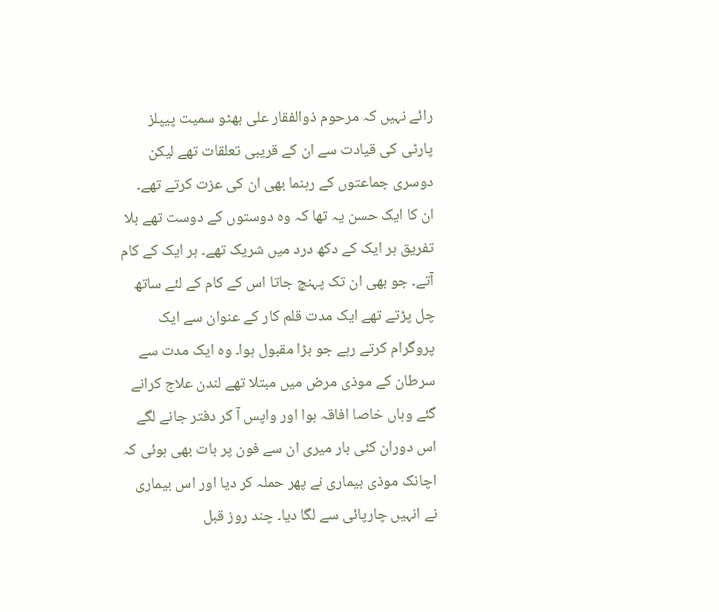رائے نہیں کہ مرحوم ذوالفقار علی بھٹو سمیت پیپلز پارٹی کی قیادت سے ان کے قریبی تعلقات تھے لیکن دوسری جماعتوں کے رہنما بھی ان کی عزت کرتے تھے۔
ان کا ایک حسن یہ تھا کہ وہ دوستوں کے دوست تھے بلا تفریق ہر ایک کے دکھ درد میں شریک تھے۔ ہر ایک کے کام آتے۔ جو بھی ان تک پہنچ جاتا اس کے کام کے لئے ساتھ چل پڑتے تھے ایک مدت قلم کار کے عنوان سے ایک پروگرام کرتے رہے جو بڑا مقبول ہوا۔ وہ ایک مدت سے سرطان کے موذی مرض میں مبتلا تھے لندن علاج کرانے گئے وہاں خاصا افاقہ ہوا اور واپس آ کر دفتر جانے لگے اس دوران کئی بار میری ان سے فون پر بات بھی ہوئی کہ اچانک موذی بیماری نے پھر حملہ کر دیا اور اس بیماری نے انہیں چارپائی سے لگا دیا۔ چند روز قبل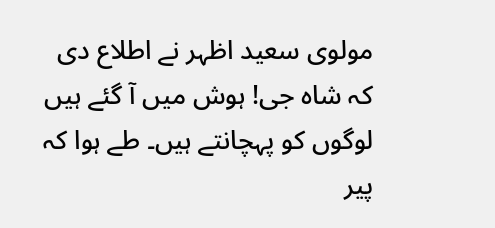مولوی سعید اظہر نے اطلاع دی کہ شاہ جی! ہوش میں آ گئے ہیں لوگوں کو پہچانتے ہیں۔ طے ہوا کہ پیر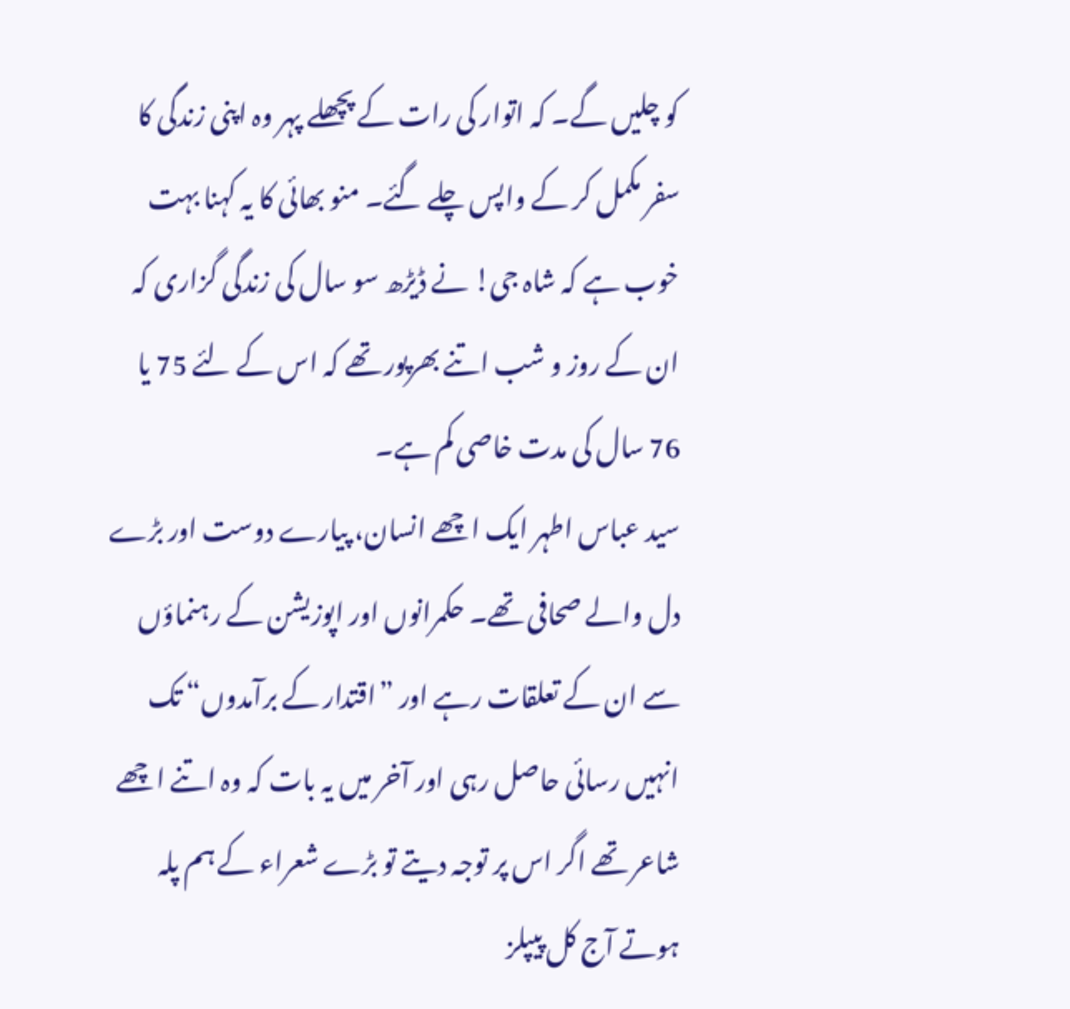کو چلیں گے۔ کہ اتوار کی رات کے پچھلے پہر وہ اپنی زندگی کا سفر مکمل کر کے واپس چلے گئے۔ منو بھائی کا یہ کہنا بہت خوب ہے کہ شاہ جی! نے ڈیڑھ سو سال کی زندگی گزاری کہ ان کے روز و شب اتنے بھرپور تھے کہ اس کے لئے 75 یا 76 سال کی مدت خاصی کم ہے۔
سید عباس اطہر ایک اچھے انسان، پیارے دوست اور بڑے دل والے صحافی تھے۔ حکمرانوں اور اپوزیشن کے رہنماؤں سے ان کے تعلقات رہے اور ”اقتدار کے برآمدوں“ تک انہیں رسائی حاصل رہی اور آخر میں یہ بات کہ وہ اتنے اچھے شاعر تھے اگر اس پر توجہ دیتے تو بڑے شعراء کے ہم پلہ ہوتے آج کل پیپلز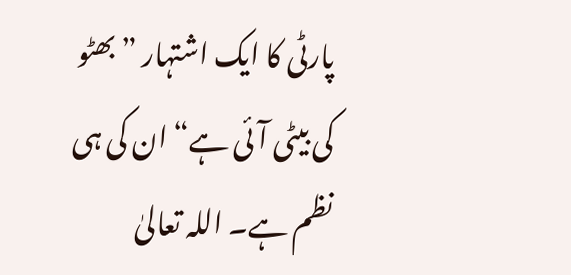پارٹی کا ایک اشتہار ”بھٹو کی بیٹی آئی ہے“ ان کی ہی نظم ہے۔ اللہ تعالیٰ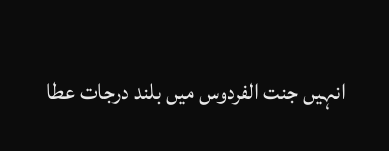انہیں جنت الفردوس میں بلند درجات عطا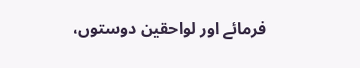فرمائے اور لواحقین دوستوں،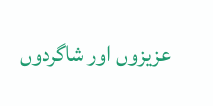عزیزوں اور شاگردوں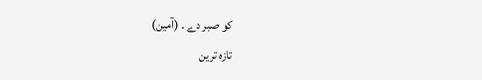کو صبر دے ۔ (آمین)
تازہ ترین